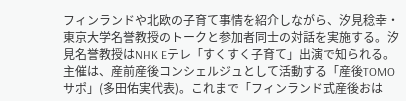フィンランドや北欧の子育て事情を紹介しながら、汐見稔幸・東京大学名誉教授のトークと参加者同士の対話を実施する。汐見名誉教授はNHK Eテレ「すくすく子育て」出演で知られる。
主催は、産前産後コンシェルジュとして活動する「産後TOMOサポ」(多田佑実代表)。これまで「フィンランド式産後おは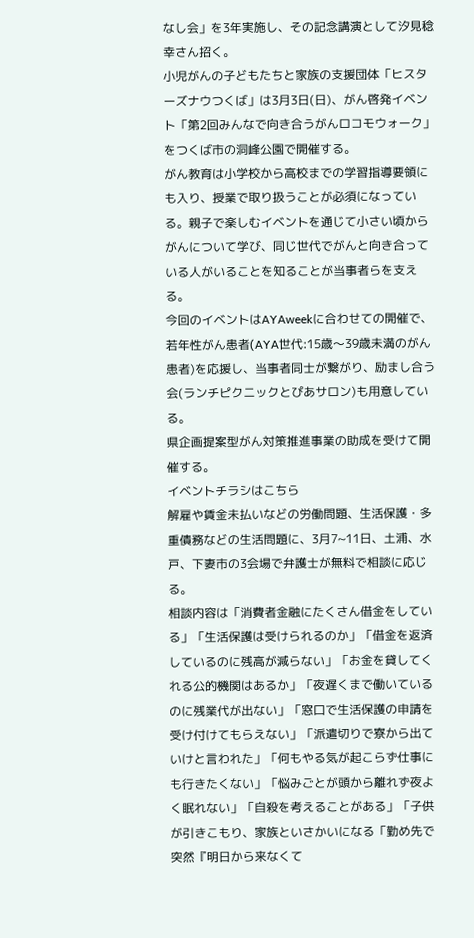なし会」を3年実施し、その記念講演として汐見稔幸さん招く。
小児がんの子どもたちと家族の支援団体「ヒスターズナウつくば」は3月3日(日)、がん啓発イベント「第2回みんなで向き合うがんロコモウォーク」をつくば市の洞峰公園で開催する。
がん教育は小学校から高校までの学習指導要領にも入り、授業で取り扱うことが必須になっている。親子で楽しむイベントを通じて小さい頃からがんについて学び、同じ世代でがんと向き合っている人がいることを知ることが当事者らを支える。
今回のイベントはAYAweekに合わせての開催で、若年性がん患者(AYA世代:15歳〜39歳未満のがん患者)を応援し、当事者同士が繋がり、励まし合う会(ランチピクニックとぴあサロン)も用意している。
県企画提案型がん対策推進事業の助成を受けて開催する。
イベントチラシはこちら
解雇や賃金未払いなどの労働問題、生活保護・多重債務などの生活問題に、3月7~11日、土浦、水戸、下妻市の3会場で弁護士が無料で相談に応じる。
相談内容は「消費者金融にたくさん借金をしている」「生活保護は受けられるのか」「借金を返済しているのに残高が減らない」「お金を貸してくれる公的機関はあるか」「夜遅くまで働いているのに残業代が出ない」「窓口で生活保護の申請を受け付けてもらえない」「派遣切りで寮から出ていけと言われた」「何もやる気が起こらず仕事にも行きたくない」「悩みごとが頭から離れず夜よく眠れない」「自殺を考えることがある」「子供が引きこもり、家族といさかいになる「勤め先で突然『明日から来なくて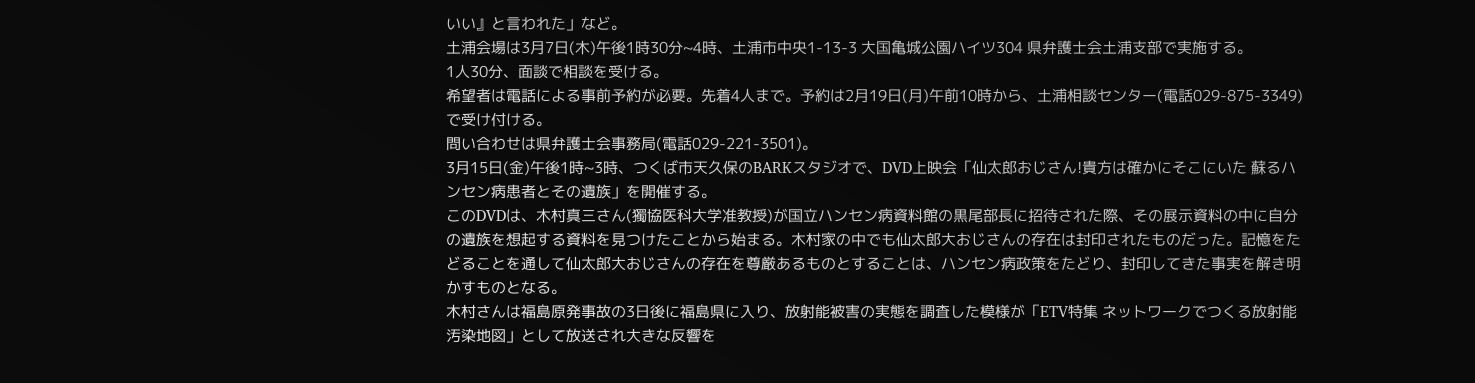いい』と言われた」など。
土浦会場は3月7日(木)午後1時30分~4時、土浦市中央1-13-3 大国亀城公園ハイツ304 県弁護士会土浦支部で実施する。
1人30分、面談で相談を受ける。
希望者は電話による事前予約が必要。先着4人まで。予約は2月19日(月)午前10時から、土浦相談センター(電話029-875-3349)で受け付ける。
問い合わせは県弁護士会事務局(電話029-221-3501)。
3月15日(金)午後1時~3時、つくば市天久保のBARKスタジオで、DVD上映会「仙太郎おじさん!貴方は確かにそこにいた 蘇るハンセン病患者とその遺族」を開催する。
このDVDは、木村真三さん(獨協医科大学准教授)が国立ハンセン病資料館の黒尾部長に招待された際、その展示資料の中に自分の遺族を想起する資料を見つけたことから始まる。木村家の中でも仙太郎大おじさんの存在は封印されたものだった。記憶をたどることを通して仙太郎大おじさんの存在を尊厳あるものとすることは、ハンセン病政策をたどり、封印してきた事実を解き明かすものとなる。
木村さんは福島原発事故の3日後に福島県に入り、放射能被害の実態を調査した模様が「ETV特集 ネットワークでつくる放射能汚染地図」として放送され大きな反響を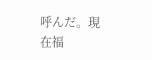呼んだ。現在福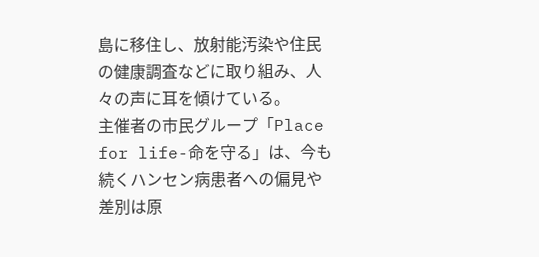島に移住し、放射能汚染や住民の健康調査などに取り組み、人々の声に耳を傾けている。
主催者の市民グループ「Place for life-命を守る」は、今も続くハンセン病患者への偏見や差別は原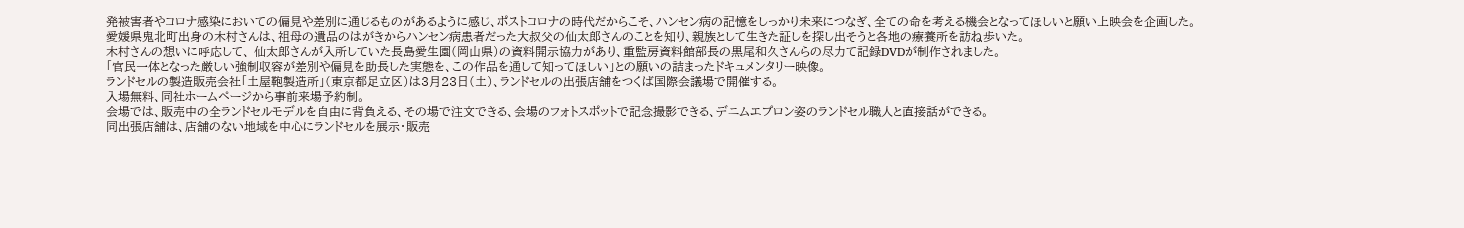発被害者やコロナ感染においての偏見や差別に通じるものがあるように感じ、ポストコロナの時代だからこそ、ハンセン病の記憶をしっかり未来につなぎ、全ての命を考える機会となってほしいと願い上映会を企画した。
愛媛県鬼北町出身の木村さんは、祖母の遺品のはがきからハンセン病患者だった大叔父の仙太郎さんのことを知り、親族として生きた証しを探し出そうと各地の療養所を訪ね歩いた。
木村さんの想いに呼応して、 仙太郎さんが入所していた長島愛生園(岡山県)の資料開示協力があり、重監房資料館部長の黒尾和久さんらの尽力て記録DVDが制作されました。
「官民一体となった厳しい強制収容が差別や偏見を助長した実態を、この作品を通して知ってほしい」との願いの詰まったドキュメンタリー映像。
ランドセルの製造販売会社「土屋鞄製造所」(東京都足立区)は3月23日(土)、ランドセルの出張店舗をつくば国際会議場で開催する。
入場無料、同社ホームページから事前来場予約制。
会場では、販売中の全ランドセルモデルを自由に背負える、その場で注文できる、会場のフォトスポットで記念撮影できる、デニムエプロン姿のランドセル職人と直接話ができる。
同出張店舗は、店舗のない地域を中心にランドセルを展示・販売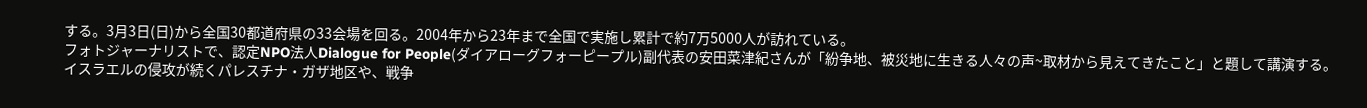する。3月3日(日)から全国30都道府県の33会場を回る。2004年から23年まで全国で実施し累計で約7万5000人が訪れている。
フォトジャーナリストで、認定NPO法人Dialogue for People(ダイアローグフォーピープル)副代表の安田菜津紀さんが「紛争地、被災地に生きる人々の声~取材から見えてきたこと」と題して講演する。
イスラエルの侵攻が続くパレスチナ・ガザ地区や、戦争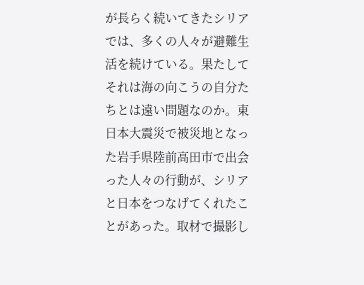が長らく続いてきたシリアでは、多くの人々が避難生活を続けている。果たしてそれは海の向こうの自分たちとは遠い問題なのか。東日本大震災で被災地となった岩手県陸前高田市で出会った人々の行動が、シリアと日本をつなげてくれたことがあった。取材で撮影し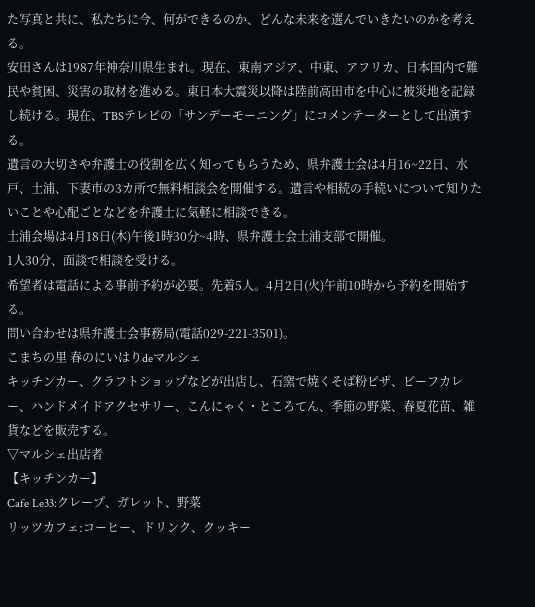た写真と共に、私たちに今、何ができるのか、どんな未来を選んでいきたいのかを考える。
安田さんは1987年神奈川県生まれ。現在、東南アジア、中東、アフリカ、日本国内で難民や貧困、災害の取材を進める。東日本大震災以降は陸前高田市を中心に被災地を記録し続ける。現在、TBSテレビの「サンデーモーニング」にコメンテーターとして出演する。
遺言の大切さや弁護士の役割を広く知ってもらうため、県弁護士会は4月16~22日、水戸、土浦、下妻市の3カ所で無料相談会を開催する。遺言や相続の手続いについて知りたいことや心配ごとなどを弁護士に気軽に相談できる。
土浦会場は4月18日(木)午後1時30分~4時、県弁護士会土浦支部で開催。
1人30分、面談で相談を受ける。
希望者は電話による事前予約が必要。先着5人。4月2日(火)午前10時から予約を開始する。
問い合わせは県弁護士会事務局(電話029-221-3501)。
こまちの里 春のにいはりdeマルシェ
キッチンカー、クラフトショップなどが出店し、石窯で焼くそば粉ピザ、ビーフカレー、ハンドメイドアクセサリー、こんにゃく・ところてん、季節の野菜、春夏花苗、雑貨などを販売する。
▽マルシェ出店者
【キッチンカー】
Cafe Le33:クレープ、ガレット、野菜
リッツカフェ:コーヒー、ドリンク、クッキー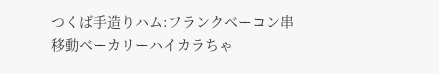つくば手造りハム:フランクベーコン串
移動ベーカリーハイカラちゃ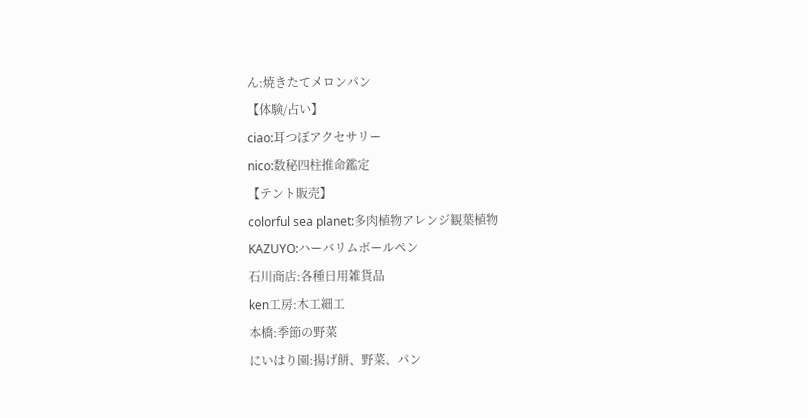ん:焼きたてメロンパン
【体験/占い】
ciao:耳つぼアクセサリー
nico:数秘四柱推命鑑定
【テント販売】
colorful sea planet:多肉植物アレンジ観葉植物
KAZUYO:ハーバリムボールペン
石川商店:各種日用雑貨品
ken工房:木工細工
本橋:季節の野菜
にいはり園:揚げ餅、野菜、パン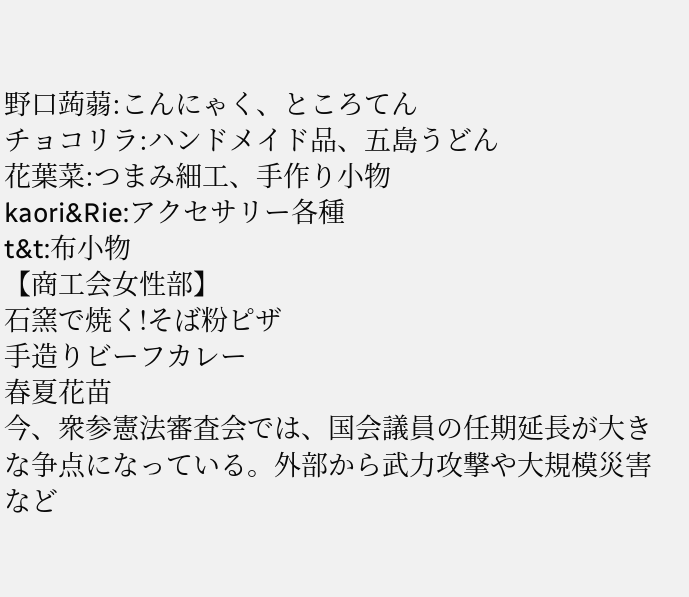野口蒟蒻:こんにゃく、ところてん
チョコリラ:ハンドメイド品、五島うどん
花葉菜:つまみ細工、手作り小物
kaori&Rie:アクセサリー各種
t&t:布小物
【商工会女性部】
石窯で焼く!そば粉ピザ
手造りビーフカレー
春夏花苗
今、衆参憲法審査会では、国会議員の任期延長が大きな争点になっている。外部から武力攻撃や大規模災害など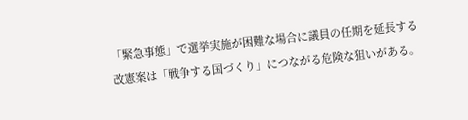「緊急事態」で選挙実施が困難な場合に議員の任期を延長する改憲案は「戦争する国づくり」につながる危険な狙いがある。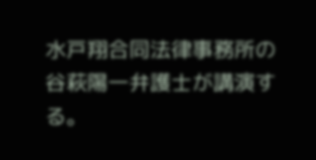水戸翔合同法律事務所の谷萩陽一弁護士が講演する。